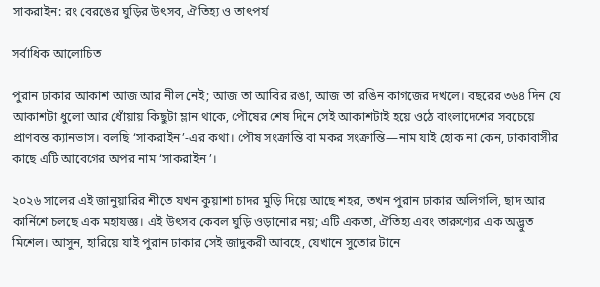সাকরাইন: রং বেরঙের ঘুড়ির উৎসব, ঐতিহ্য ও তাৎপর্য

সর্বাধিক আলোচিত

পুরান ঢাকার আকাশ আজ আর নীল নেই; আজ তা আবির রঙা, আজ তা রঙিন কাগজের দখলে। বছরের ৩৬৪ দিন যে আকাশটা ধুলো আর ধোঁয়ায় কিছুটা ম্লান থাকে, পৌষের শেষ দিনে সেই আকাশটাই হয়ে ওঠে বাংলাদেশের সবচেয়ে প্রাণবন্ত ক্যানভাস। বলছি ‘সাকরাইন’-এর কথা। পৌষ সংক্রান্তি বা মকর সংক্রান্তি—নাম যাই হোক না কেন, ঢাকাবাসীর কাছে এটি আবেগের অপর নাম ‘সাকরাইন’।

২০২৬ সালের এই জানুয়ারির শীতে যখন কুয়াশা চাদর মুড়ি দিয়ে আছে শহর, তখন পুরান ঢাকার অলিগলি, ছাদ আর কার্নিশে চলছে এক মহাযজ্ঞ। এই উৎসব কেবল ঘুড়ি ওড়ানোর নয়; এটি একতা, ঐতিহ্য এবং তারুণ্যের এক অদ্ভুত মিশেল। আসুন, হারিয়ে যাই পুরান ঢাকার সেই জাদুকরী আবহে, যেখানে সুতোর টানে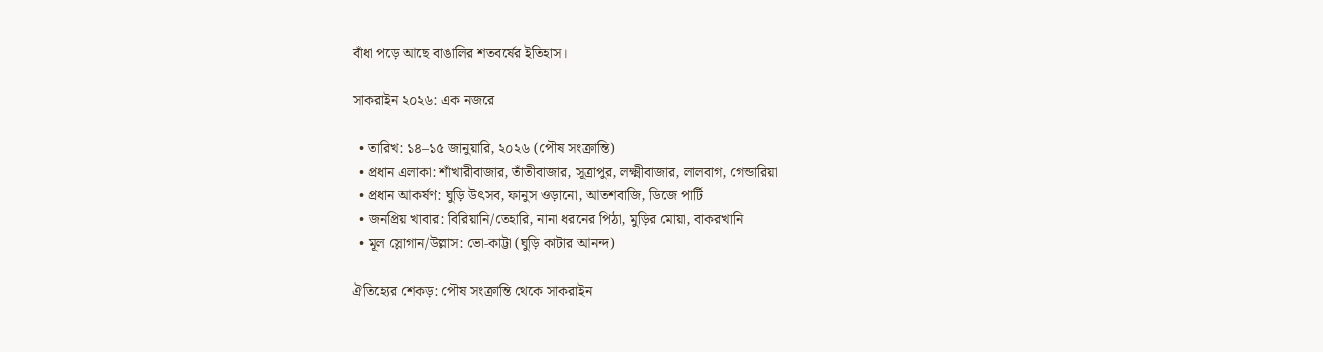বাঁধা পড়ে আছে বাঙালির শতবর্ষের ইতিহাস।

সাকরাইন ২০২৬: এক নজরে

  • তারিখ: ১৪–১৫ জানুয়ারি, ২০২৬ (পৌষ সংক্রান্তি)
  • প্রধান এলাকা: শাঁখারীবাজার, তাঁতীবাজার, সূত্রাপুর, লক্ষ্মীবাজার, লালবাগ, গেন্ডারিয়া
  • প্রধান আকর্ষণ: ঘুড়ি উৎসব, ফানুস ওড়ানো, আতশবাজি, ডিজে পার্টি
  • জনপ্রিয় খাবার: বিরিয়ানি/তেহারি, নানা ধরনের পিঠা, মুড়ির মোয়া, বাকরখানি
  • মূল স্লোগান/উল্লাস: ভো‑কাট্টা (ঘুড়ি কাটার আনন্দ)

ঐতিহ্যের শেকড়: পৌষ সংক্রান্তি থেকে সাকরাইন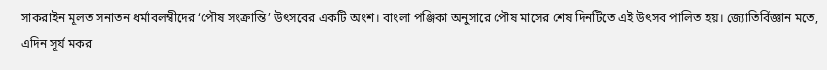সাকরাইন মূলত সনাতন ধর্মাবলম্বীদের ‘পৌষ সংক্রান্তি’ উৎসবের একটি অংশ। বাংলা পঞ্জিকা অনুসারে পৌষ মাসের শেষ দিনটিতে এই উৎসব পালিত হয়। জ্যোতির্বিজ্ঞান মতে, এদিন সূর্য মকর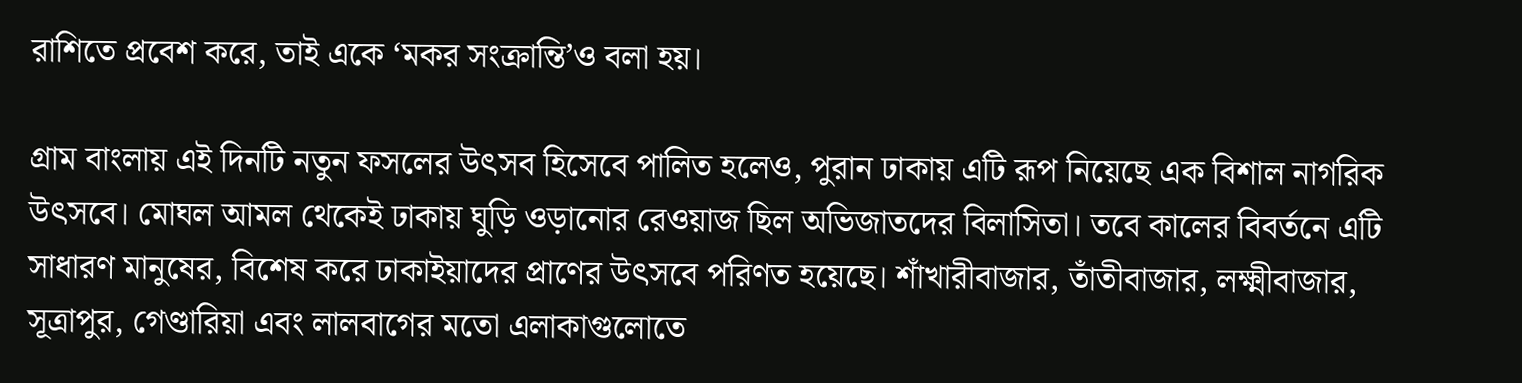রাশিতে প্রবেশ করে, তাই একে ‘মকর সংক্রান্তি’ও বলা হয়।

গ্রাম বাংলায় এই দিনটি নতুন ফসলের উৎসব হিসেবে পালিত হলেও, পুরান ঢাকায় এটি রূপ নিয়েছে এক বিশাল নাগরিক উৎসবে। মোঘল আমল থেকেই ঢাকায় ঘুড়ি ওড়ানোর রেওয়াজ ছিল অভিজাতদের বিলাসিতা। তবে কালের বিবর্তনে এটি সাধারণ মানুষের, বিশেষ করে ঢাকাইয়াদের প্রাণের উৎসবে পরিণত হয়েছে। শাঁখারীবাজার, তাঁতীবাজার, লক্ষ্মীবাজার, সূত্রাপুর, গেণ্ডারিয়া এবং লালবাগের মতো এলাকাগুলোতে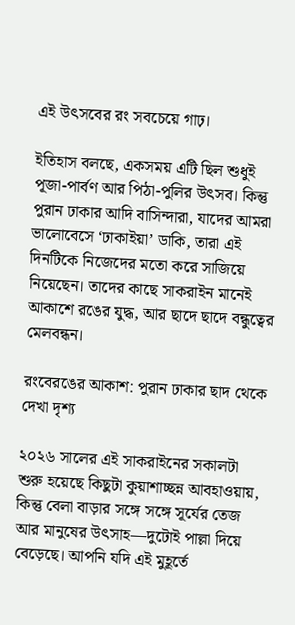এই উৎসবের রং সবচেয়ে গাঢ়।

ইতিহাস বলছে, একসময় এটি ছিল শুধুই পূজা-পার্বণ আর পিঠা-পুলির উৎসব। কিন্তু পুরান ঢাকার আদি বাসিন্দারা, যাদের আমরা ভালোবেসে ‘ঢাকাইয়া’ ডাকি, তারা এই দিনটিকে নিজেদের মতো করে সাজিয়ে নিয়েছেন। তাদের কাছে সাকরাইন মানেই আকাশে রঙের যুদ্ধ, আর ছাদে ছাদে বন্ধুত্বের মেলবন্ধন।

রংবেরঙের আকাশ: পুরান ঢাকার ছাদ থেকে দেখা দৃশ্য

২০২৬ সালের এই সাকরাইনের সকালটা শুরু হয়েছে কিছুটা কুয়াশাচ্ছন্ন আবহাওয়ায়, কিন্তু বেলা বাড়ার সঙ্গে সঙ্গে সূর্যের তেজ আর মানুষের উৎসাহ—দুটোই পাল্লা দিয়ে বেড়েছে। আপনি যদি এই মুহূর্তে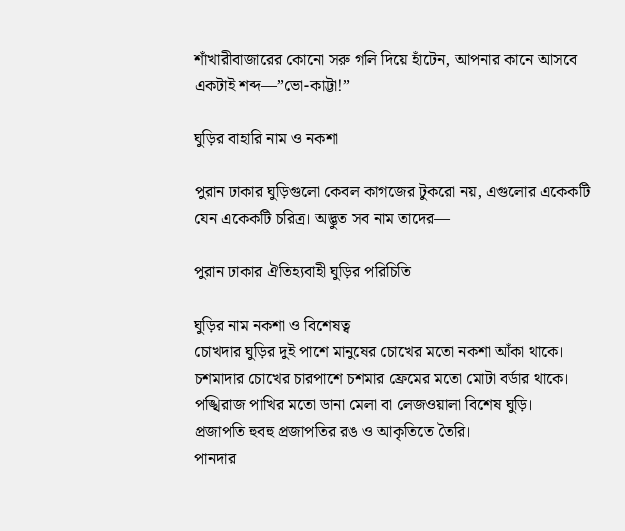শাঁখারীবাজারের কোনো সরু গলি দিয়ে হাঁটেন, আপনার কানে আসবে একটাই শব্দ—”ভো-কাট্টা!”

ঘুড়ির বাহারি নাম ও নকশা

পুরান ঢাকার ঘুড়িগুলো কেবল কাগজের টুকরো নয়, এগুলোর একেকটি যেন একেকটি চরিত্র। অদ্ভুত সব নাম তাদের—

পুরান ঢাকার ঐতিহ্যবাহী ঘুড়ির পরিচিতি

ঘুড়ির নাম নকশা ও বিশেষত্ব
চোখদার ঘুড়ির দুই পাশে মানুষের চোখের মতো নকশা আঁকা থাকে।
চশমাদার চোখের চারপাশে চশমার ফ্রেমের মতো মোটা বর্ডার থাকে।
পঙ্খিরাজ পাখির মতো ডানা মেলা বা লেজওয়ালা বিশেষ ঘুড়ি।
প্রজাপতি হুবহু প্রজাপতির রঙ ও আকৃতিতে তৈরি।
পানদার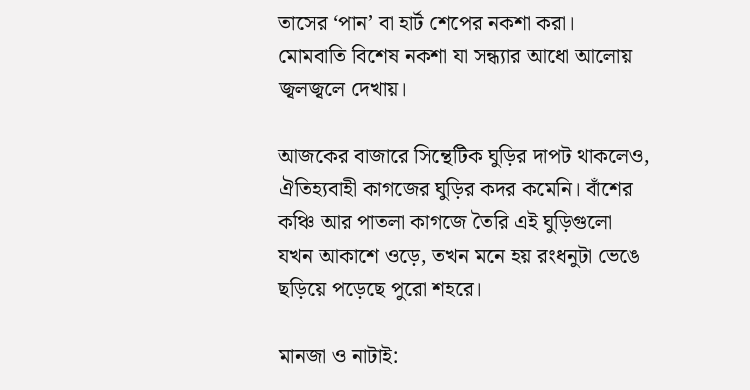তাসের ‘পান’ বা হার্ট শেপের নকশা করা।
মোমবাতি বিশেষ নকশা যা সন্ধ্যার আধো আলোয় জ্বলজ্বলে দেখায়।

আজকের বাজারে সিন্থেটিক ঘুড়ির দাপট থাকলেও, ঐতিহ্যবাহী কাগজের ঘুড়ির কদর কমেনি। বাঁশের কঞ্চি আর পাতলা কাগজে তৈরি এই ঘুড়িগুলো যখন আকাশে ওড়ে, তখন মনে হয় রংধনুটা ভেঙে ছড়িয়ে পড়েছে পুরো শহরে।

মানজা ও নাটাই: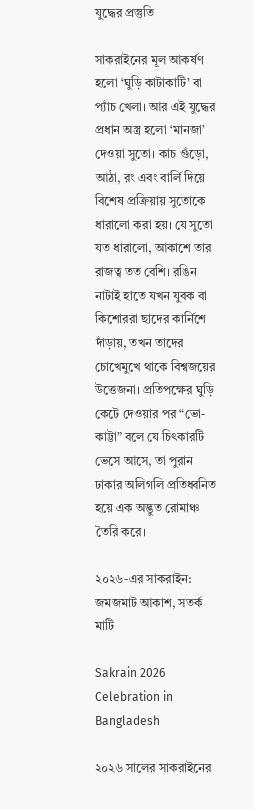যুদ্ধের প্রস্তুতি

সাকরাইনের মূল আকর্ষণ হলো ‘ঘুড়ি কাটাকাটি’ বা প্যাঁচ খেলা। আর এই যুদ্ধের প্রধান অস্ত্র হলো ‘মানজা’ দেওয়া সুতো। কাচ গুঁড়ো, আঠা, রং এবং বার্লি দিয়ে বিশেষ প্রক্রিয়ায় সুতোকে ধারালো করা হয়। যে সুতো যত ধারালো, আকাশে তার রাজত্ব তত বেশি। রঙিন নাটাই হাতে যখন যুবক বা কিশোররা ছাদের কার্নিশে দাঁড়ায়, তখন তাদের চোখেমুখে থাকে বিশ্বজয়ের উত্তেজনা। প্রতিপক্ষের ঘুড়ি কেটে দেওয়ার পর “ভো-কাট্টা” বলে যে চিৎকারটি ভেসে আসে, তা পুরান ঢাকার অলিগলি প্রতিধ্বনিত হয়ে এক অদ্ভুত রোমাঞ্চ তৈরি করে।

২০২৬-এর সাকরাইন: জমজমাট আকাশ, সতর্ক মাটি

Sakrain 2026 Celebration in Bangladesh

২০২৬ সালের সাকরাইনের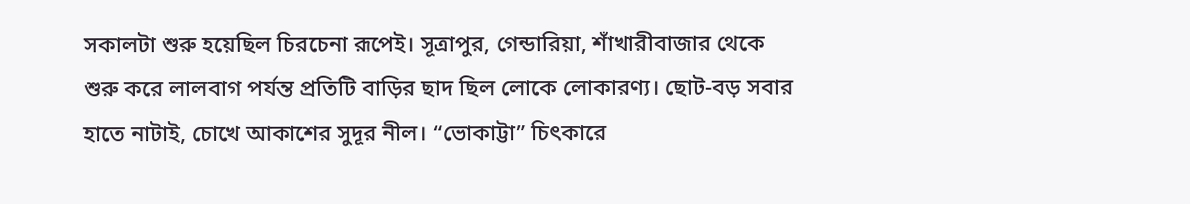সকালটা শুরু হয়েছিল চিরচেনা রূপেই। সূত্রাপুর, গেন্ডারিয়া, শাঁখারীবাজার থেকে শুরু করে লালবাগ পর্যন্ত প্রতিটি বাড়ির ছাদ ছিল লোকে লোকারণ্য। ছোট-বড় সবার হাতে নাটাই, চোখে আকাশের সুদূর নীল। “ভোকাট্টা” চিৎকারে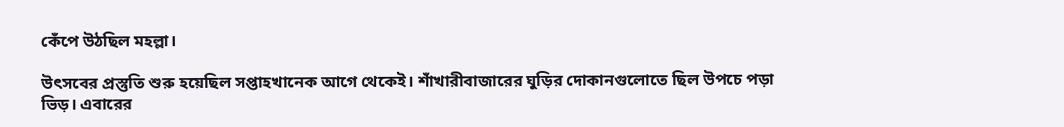কেঁপে উঠছিল মহল্লা।

উৎসবের প্রস্তুতি শুরু হয়েছিল সপ্তাহখানেক আগে থেকেই। শাঁখারীবাজারের ঘুড়ির দোকানগুলোতে ছিল উপচে পড়া ভিড়। এবারের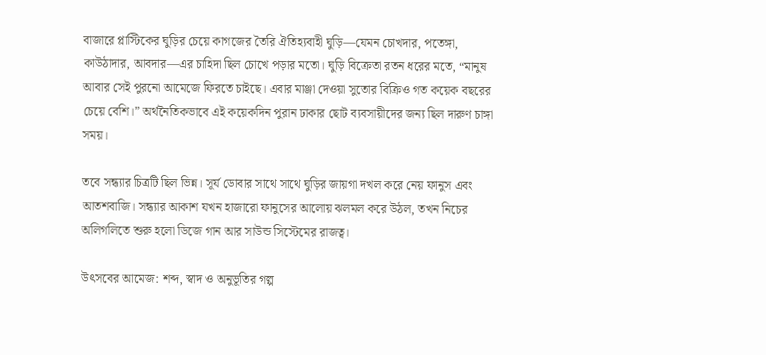বাজারে প্লাস্টিকের ঘুড়ির চেয়ে কাগজের তৈরি ঐতিহ্যবাহী ঘুড়ি—যেমন চোখদার, পতেঙ্গা, কাউঠাদার, আবদার—এর চাহিদা ছিল চোখে পড়ার মতো। ঘুড়ি বিক্রেতা রতন ধরের মতে, “মানুষ আবার সেই পুরনো আমেজে ফিরতে চাইছে। এবার মাঞ্জা দেওয়া সুতোর বিক্রিও গত কয়েক বছরের চেয়ে বেশি।” অর্থনৈতিকভাবে এই কয়েকদিন পুরান ঢাকার ছোট ব্যবসায়ীদের জন্য ছিল দারুণ চাঙ্গা সময়।

তবে সন্ধ্যার চিত্রটি ছিল ভিন্ন। সূর্য ডোবার সাথে সাথে ঘুড়ির জায়গা দখল করে নেয় ফানুস এবং আতশবাজি। সন্ধ্যার আকাশ যখন হাজারো ফানুসের আলোয় ঝলমল করে উঠল, তখন নিচের অলিগলিতে শুরু হলো ডিজে গান আর সাউন্ড সিস্টেমের রাজত্ব।

উৎসবের আমেজ: শব্দ, স্বাদ ও অনুভূতির গল্প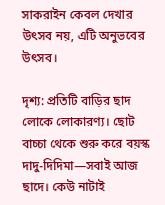সাকরাইন কেবল দেখার উৎসব নয়, এটি অনুভবের উৎসব।

দৃশ্য: প্রতিটি বাড়ির ছাদ লোকে লোকারণ্য। ছোট বাচ্চা থেকে শুরু করে বয়স্ক দাদু-দিদিমা—সবাই আজ ছাদে। কেউ নাটাই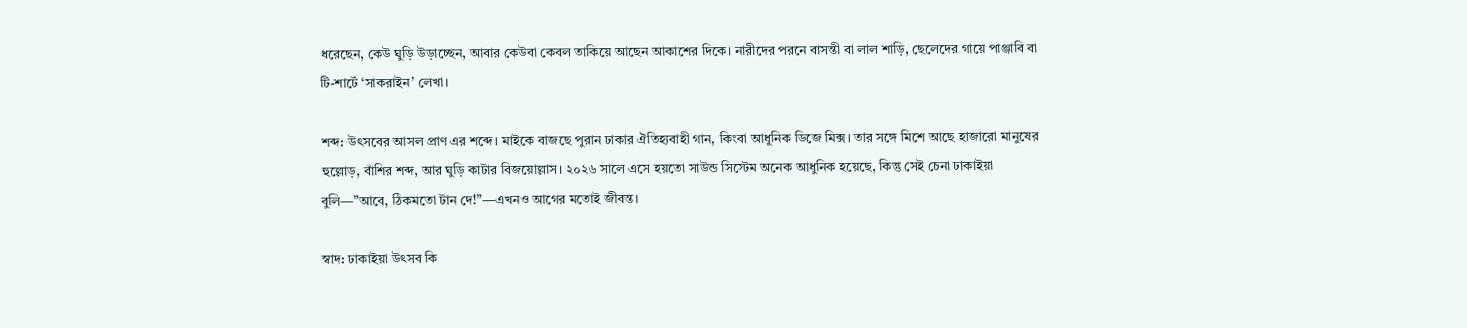ধরেছেন, কেউ ঘুড়ি উড়াচ্ছেন, আবার কেউবা কেবল তাকিয়ে আছেন আকাশের দিকে। নারীদের পরনে বাসন্তী বা লাল শাড়ি, ছেলেদের গায়ে পাঞ্জাবি বা টি-শার্টে ‘সাকরাইন’ লেখা।

শব্দ: উৎসবের আসল প্রাণ এর শব্দে। মাইকে বাজছে পুরান ঢাকার ঐতিহ্যবাহী গান, কিংবা আধুনিক ডিজে মিক্স। তার সঙ্গে মিশে আছে হাজারো মানুষের হুল্লোড়, বাঁশির শব্দ, আর ঘুড়ি কাটার বিজয়োল্লাস। ২০২৬ সালে এসে হয়তো সাউন্ড সিস্টেম অনেক আধুনিক হয়েছে, কিন্তু সেই চেনা ঢাকাইয়া বুলি—”আবে, ঠিকমতো টান দে!”—এখনও আগের মতোই জীবন্ত।

স্বাদ: ঢাকাইয়া উৎসব কি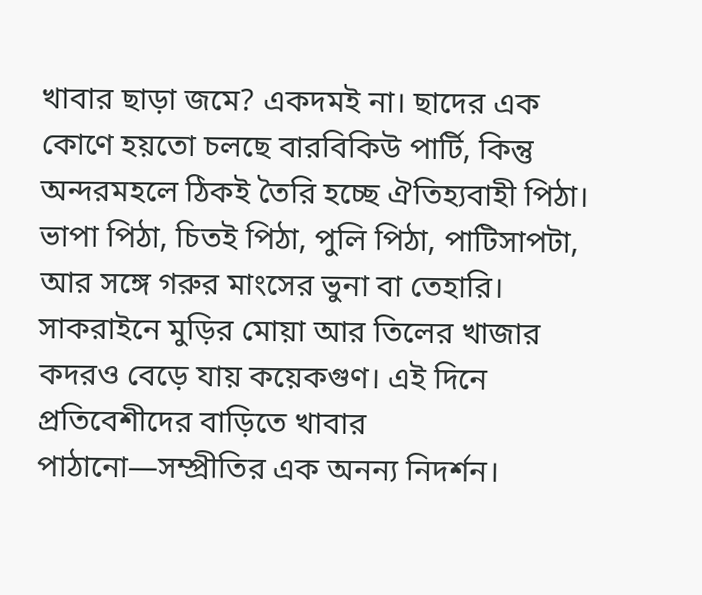খাবার ছাড়া জমে? একদমই না। ছাদের এক কোণে হয়তো চলছে বারবিকিউ পার্টি, কিন্তু অন্দরমহলে ঠিকই তৈরি হচ্ছে ঐতিহ্যবাহী পিঠা। ভাপা পিঠা, চিতই পিঠা, পুলি পিঠা, পাটিসাপটা, আর সঙ্গে গরুর মাংসের ভুনা বা তেহারি। সাকরাইনে মুড়ির মোয়া আর তিলের খাজার কদরও বেড়ে যায় কয়েকগুণ। এই দিনে প্রতিবেশীদের বাড়িতে খাবার পাঠানো—সম্প্রীতির এক অনন্য নিদর্শন।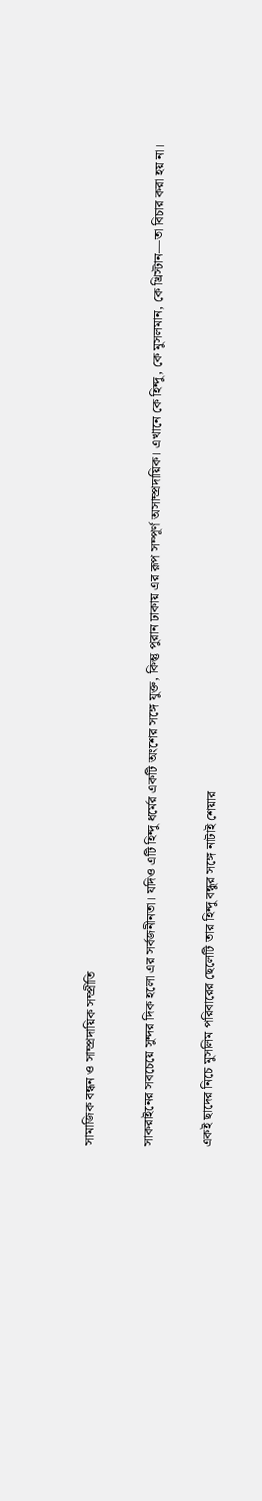সামাজিক বন্ধন ও সাম্প্রদায়িক সম্প্রীতি

সাকরাইনের সবচেয়ে সুন্দর দিক হলো এর সর্বজনীনতা। যদিও এটি হিন্দু ধর্মের একটি অংশের সঙ্গে যুক্ত, কিন্তু পুরান ঢাকায় এর রূপ সম্পূর্ণ অসাম্প্রদায়িক। এখানে কে হিন্দু, কে মুসলমান, কে খ্রিস্টান—তা বিচার করা হয় না।

একই ছাদের নিচে মুসলিম পরিবারের ছেলেটি তার হিন্দু বন্ধুর সঙ্গে নাটাই শেয়ার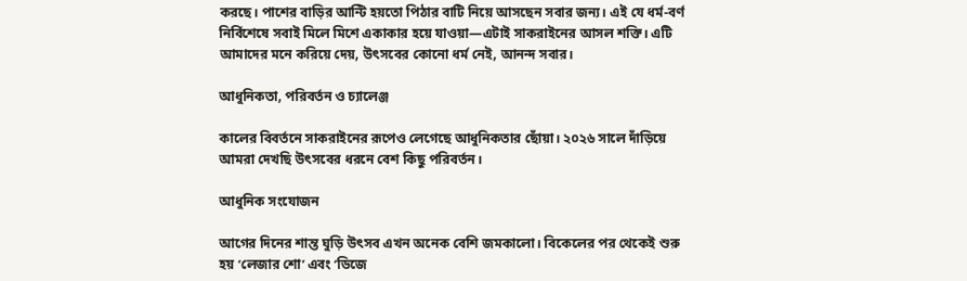করছে। পাশের বাড়ির আন্টি হয়তো পিঠার বাটি নিয়ে আসছেন সবার জন্য। এই যে ধর্ম-বর্ণ নির্বিশেষে সবাই মিলে মিশে একাকার হয়ে যাওয়া—এটাই সাকরাইনের আসল শক্তি। এটি আমাদের মনে করিয়ে দেয়, উৎসবের কোনো ধর্ম নেই, আনন্দ সবার।

আধুনিকতা, পরিবর্তন ও চ্যালেঞ্জ

কালের বিবর্তনে সাকরাইনের রূপেও লেগেছে আধুনিকতার ছোঁয়া। ২০২৬ সালে দাঁড়িয়ে আমরা দেখছি উৎসবের ধরনে বেশ কিছু পরিবর্তন।

আধুনিক সংযোজন

আগের দিনের শান্ত ঘুড়ি উৎসব এখন অনেক বেশি জমকালো। বিকেলের পর থেকেই শুরু হয় ‘লেজার শো’ এবং ‘ডিজে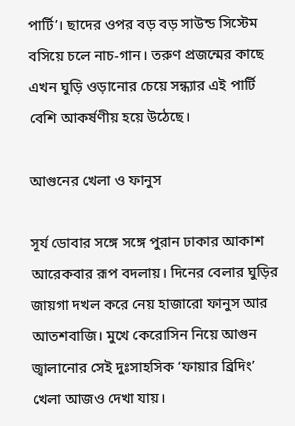পার্টি’। ছাদের ওপর বড় বড় সাউন্ড সিস্টেম বসিয়ে চলে নাচ-গান। তরুণ প্রজন্মের কাছে এখন ঘুড়ি ওড়ানোর চেয়ে সন্ধ্যার এই পার্টি বেশি আকর্ষণীয় হয়ে উঠেছে।

আগুনের খেলা ও ফানুস

সূর্য ডোবার সঙ্গে সঙ্গে পুরান ঢাকার আকাশ আরেকবার রূপ বদলায়। দিনের বেলার ঘুড়ির জায়গা দখল করে নেয় হাজারো ফানুস আর আতশবাজি। মুখে কেরোসিন নিয়ে আগুন জ্বালানোর সেই দুঃসাহসিক ‘ফায়ার ব্রিদিং’ খেলা আজও দেখা যায়।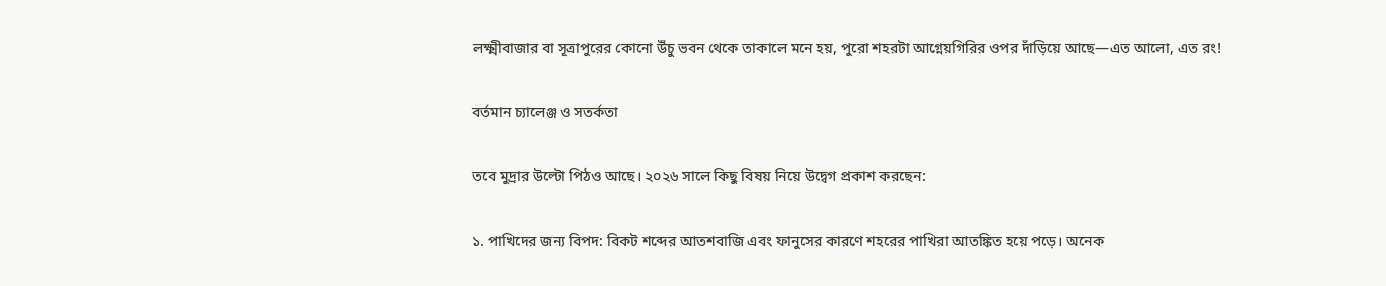লক্ষ্মীবাজার বা সূত্রাপুরের কোনো উঁচু ভবন থেকে তাকালে মনে হয়, পুরো শহরটা আগ্নেয়গিরির ওপর দাঁড়িয়ে আছে—এত আলো, এত রং!

বর্তমান চ্যালেঞ্জ ও সতর্কতা

তবে মুদ্রার উল্টো পিঠও আছে। ২০২৬ সালে কিছু বিষয় নিয়ে উদ্বেগ প্রকাশ করছেন:

১. পাখিদের জন্য বিপদ: বিকট শব্দের আতশবাজি এবং ফানুসের কারণে শহরের পাখিরা আতঙ্কিত হয়ে পড়ে। অনেক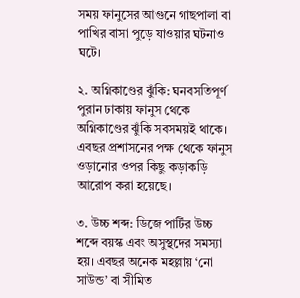সময় ফানুসের আগুনে গাছপালা বা পাখির বাসা পুড়ে যাওয়ার ঘটনাও ঘটে।

২. অগ্নিকাণ্ডের ঝুঁকি: ঘনবসতিপূর্ণ পুরান ঢাকায় ফানুস থেকে অগ্নিকাণ্ডের ঝুঁকি সবসময়ই থাকে। এবছর প্রশাসনের পক্ষ থেকে ফানুস ওড়ানোর ওপর কিছু কড়াকড়ি আরোপ করা হয়েছে।

৩. উচ্চ শব্দ: ডিজে পার্টির উচ্চ শব্দে বয়স্ক এবং অসুস্থদের সমস্যা হয়। এবছর অনেক মহল্লায় ‘নো সাউন্ড’ বা সীমিত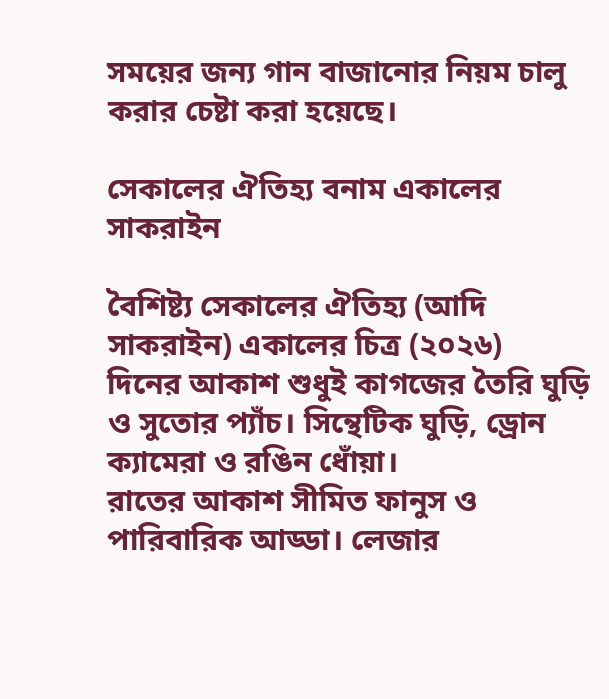সময়ের জন্য গান বাজানোর নিয়ম চালু করার চেষ্টা করা হয়েছে।

সেকালের ঐতিহ্য বনাম একালের সাকরাইন

বৈশিষ্ট্য সেকালের ঐতিহ্য (আদি সাকরাইন) একালের চিত্র (২০২৬)
দিনের আকাশ শুধুই কাগজের তৈরি ঘুড়ি ও সুতোর প্যাঁচ। সিন্থেটিক ঘুড়ি, ড্রোন ক্যামেরা ও রঙিন ধোঁয়া।
রাতের আকাশ সীমিত ফানুস ও পারিবারিক আড্ডা। লেজার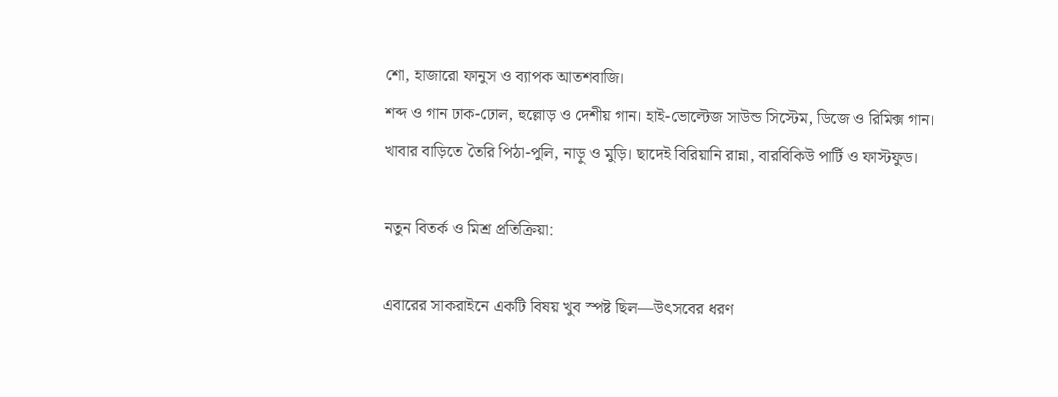শো, হাজারো ফানুস ও ব্যাপক আতশবাজি।
শব্দ ও গান ঢাক-ঢোল, হুল্লোড় ও দেশীয় গান। হাই-ভোল্টেজ সাউন্ড সিস্টেম, ডিজে ও রিমিক্স গান।
খাবার বাড়িতে তৈরি পিঠা-পুলি, নাড়ু ও মুড়ি। ছাদেই বিরিয়ানি রান্না, বারবিকিউ পার্টি ও ফাস্টফুড।

নতুন বিতর্ক ও মিশ্র প্রতিক্রিয়া:

এবারের সাকরাইনে একটি বিষয় খুব স্পষ্ট ছিল—উৎসবের ধরণ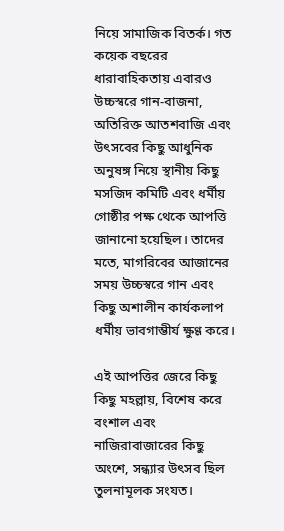নিয়ে সামাজিক বিতর্ক। গত কয়েক বছরের ধারাবাহিকতায় এবারও উচ্চস্বরে গান-বাজনা, অতিরিক্ত আতশবাজি এবং উৎসবের কিছু আধুনিক অনুষঙ্গ নিয়ে স্থানীয় কিছু মসজিদ কমিটি এবং ধর্মীয় গোষ্ঠীর পক্ষ থেকে আপত্তি জানানো হয়েছিল। তাদের মতে, মাগরিবের আজানের সময় উচ্চস্বরে গান এবং কিছু অশালীন কার্যকলাপ ধর্মীয় ভাবগাম্ভীর্য ক্ষুণ্ণ করে।

এই আপত্তির জেরে কিছু কিছু মহল্লায়, বিশেষ করে বংশাল এবং নাজিরাবাজারের কিছু অংশে, সন্ধ্যার উৎসব ছিল তুলনামূলক সংযত।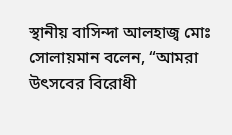স্থানীয় বাসিন্দা আলহাজ্ব মোঃ সোলায়মান বলেন, “আমরা উৎসবের বিরোধী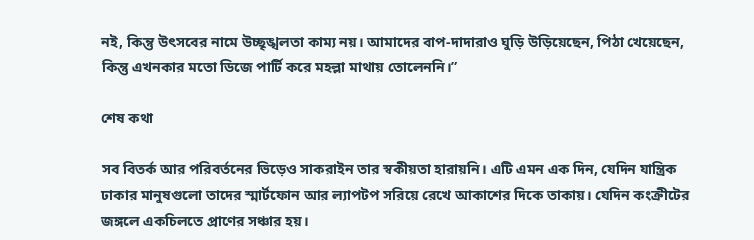নই, কিন্তু উৎসবের নামে উচ্ছৃঙ্খলতা কাম্য নয়। আমাদের বাপ-দাদারাও ঘুড়ি উড়িয়েছেন, পিঠা খেয়েছেন, কিন্তু এখনকার মতো ডিজে পার্টি করে মহল্লা মাথায় তোলেননি।”

শেষ কথা

সব বিতর্ক আর পরিবর্তনের ভিড়েও সাকরাইন তার স্বকীয়তা হারায়নি। এটি এমন এক দিন, যেদিন যান্ত্রিক ঢাকার মানুষগুলো তাদের স্মার্টফোন আর ল্যাপটপ সরিয়ে রেখে আকাশের দিকে তাকায়। যেদিন কংক্রীটের জঙ্গলে একচিলতে প্রাণের সঞ্চার হয়।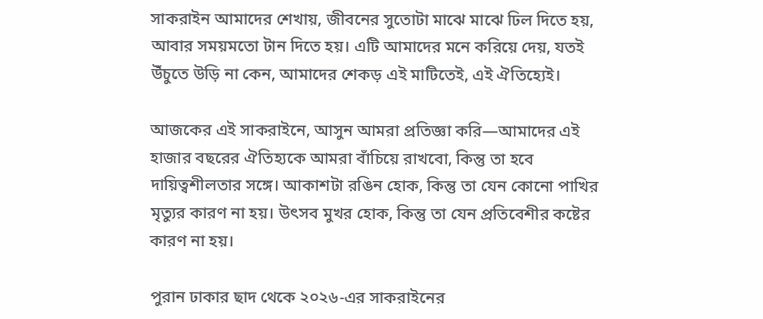সাকরাইন আমাদের শেখায়, জীবনের সুতোটা মাঝে মাঝে ঢিল দিতে হয়, আবার সময়মতো টান দিতে হয়। এটি আমাদের মনে করিয়ে দেয়, যতই উঁচুতে উড়ি না কেন, আমাদের শেকড় এই মাটিতেই, এই ঐতিহ্যেই।

আজকের এই সাকরাইনে, আসুন আমরা প্রতিজ্ঞা করি—আমাদের এই হাজার বছরের ঐতিহ্যকে আমরা বাঁচিয়ে রাখবো, কিন্তু তা হবে দায়িত্বশীলতার সঙ্গে। আকাশটা রঙিন হোক, কিন্তু তা যেন কোনো পাখির মৃত্যুর কারণ না হয়। উৎসব মুখর হোক, কিন্তু তা যেন প্রতিবেশীর কষ্টের কারণ না হয়।

পুরান ঢাকার ছাদ থেকে ২০২৬-এর সাকরাইনের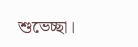শুভেচ্ছা।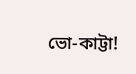ভো-কাট্টা!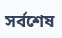সর্বশেষ